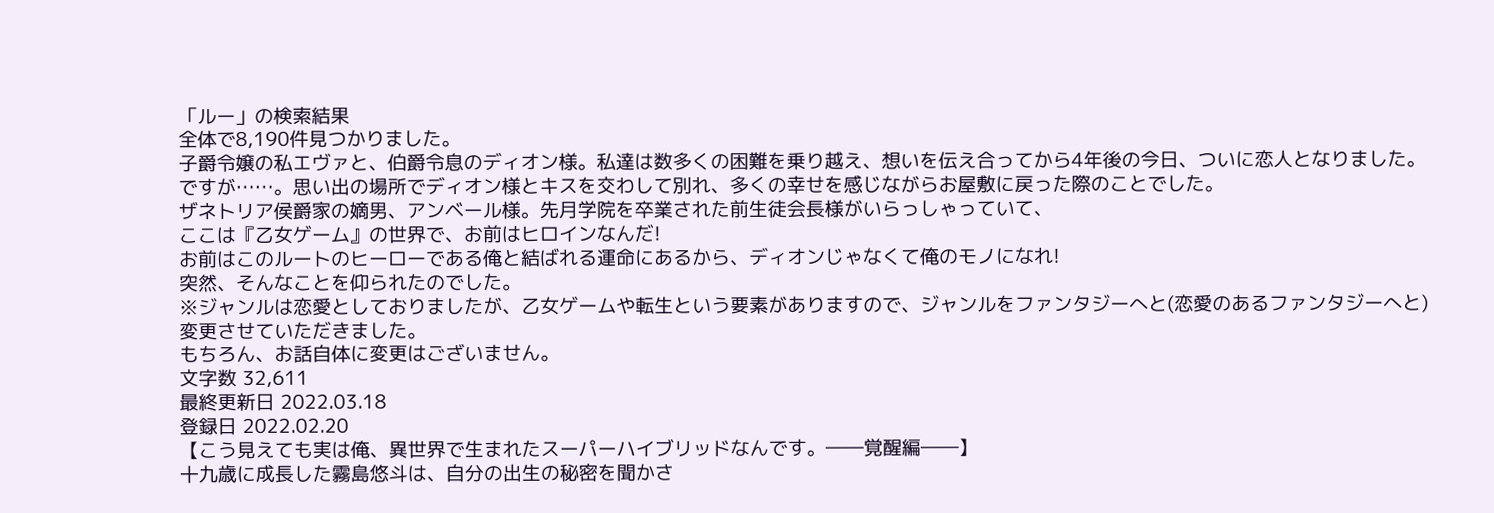「ルー」の検索結果
全体で8,190件見つかりました。
子爵令嬢の私エヴァと、伯爵令息のディオン様。私達は数多くの困難を乗り越え、想いを伝え合ってから4年後の今日、ついに恋人となりました。
ですが……。思い出の場所でディオン様とキスを交わして別れ、多くの幸せを感じながらお屋敷に戻った際のことでした。
ザネトリア侯爵家の嫡男、アンベール様。先月学院を卒業された前生徒会長様がいらっしゃっていて、
ここは『乙女ゲーム』の世界で、お前はヒロインなんだ!
お前はこのルートのヒーローである俺と結ばれる運命にあるから、ディオンじゃなくて俺のモノになれ!
突然、そんなことを仰られたのでした。
※ジャンルは恋愛としておりましたが、乙女ゲームや転生という要素がありますので、ジャンルをファンタジーへと(恋愛のあるファンタジーへと)変更させていただきました。
もちろん、お話自体に変更はございません。
文字数 32,611
最終更新日 2022.03.18
登録日 2022.02.20
【こう見えても実は俺、異世界で生まれたスーパーハイブリッドなんです。――覚醒編――】
十九歳に成長した霧島悠斗は、自分の出生の秘密を聞かさ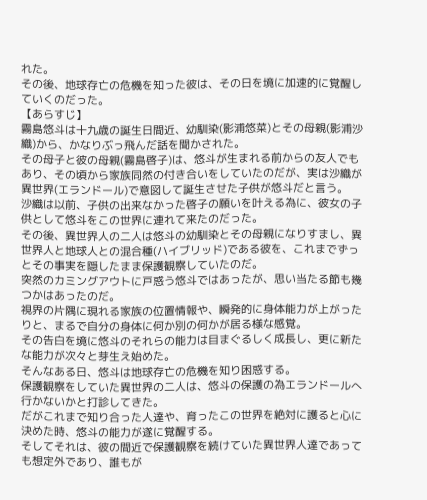れた。
その後、地球存亡の危機を知った彼は、その日を境に加速的に覚醒していくのだった。
【あらすじ】
霧島悠斗は十九歳の誕生日間近、幼馴染(影浦悠菜)とその母親(影浦沙織)から、かなりぶっ飛んだ話を聞かされた。
その母子と彼の母親(霧島啓子)は、悠斗が生まれる前からの友人でもあり、その頃から家族同然の付き合いをしていたのだが、実は沙織が異世界(エランドール)で意図して誕生させた子供が悠斗だと言う。
沙織は以前、子供の出来なかった啓子の願いを叶える為に、彼女の子供として悠斗をこの世界に連れて来たのだった。
その後、異世界人の二人は悠斗の幼馴染とその母親になりすまし、異世界人と地球人との混合種(ハイブリッド)である彼を、これまでずっとその事実を隠したまま保護観察していたのだ。
突然のカミングアウトに戸惑う悠斗ではあったが、思い当たる節も幾つかはあったのだ。
視界の片隅に現れる家族の位置情報や、瞬発的に身体能力が上がったりと、まるで自分の身体に何か別の何かが居る様な感覚。
その告白を境に悠斗のそれらの能力は目まぐるしく成長し、更に新たな能力が次々と芽生え始めた。
そんなある日、悠斗は地球存亡の危機を知り困惑する。
保護観察をしていた異世界の二人は、悠斗の保護の為エランドールへ行かないかと打診してきた。
だがこれまで知り合った人達や、育ったこの世界を絶対に護ると心に決めた時、悠斗の能力が遂に覚醒する。
そしてそれは、彼の間近で保護観察を続けていた異世界人達であっても想定外であり、誰もが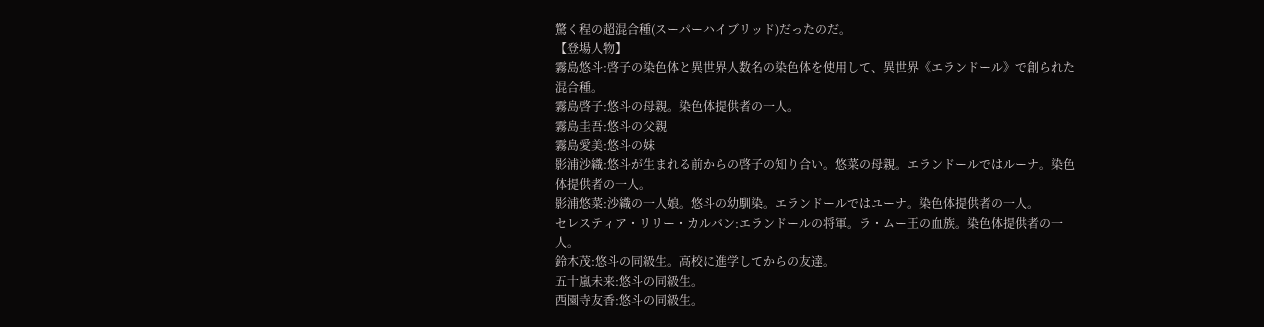驚く程の超混合種(スーパーハイブリッド)だったのだ。
【登場人物】
霧島悠斗:啓子の染色体と異世界人数名の染色体を使用して、異世界《エランドール》で創られた混合種。
霧島啓子:悠斗の母親。染色体提供者の一人。
霧島圭吾:悠斗の父親
霧島愛美:悠斗の妹
影浦沙織:悠斗が生まれる前からの啓子の知り合い。悠菜の母親。エランドールではルーナ。染色体提供者の一人。
影浦悠菜:沙織の一人娘。悠斗の幼馴染。エランドールではユーナ。染色体提供者の一人。
セレスティア・リリー・カルバン:エランドールの将軍。ラ・ムー王の血族。染色体提供者の一人。
鈴木茂:悠斗の同級生。高校に進学してからの友達。
五十嵐未来:悠斗の同級生。
西園寺友香:悠斗の同級生。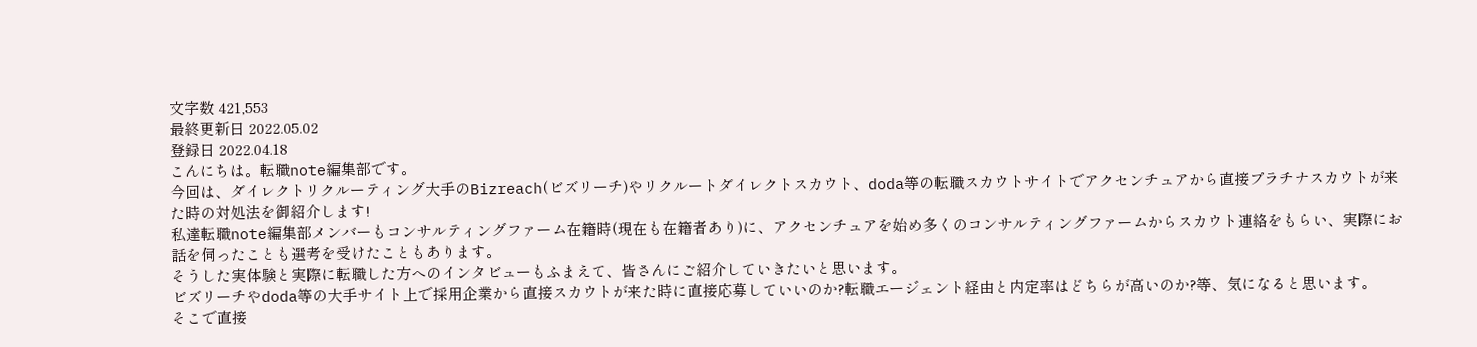文字数 421,553
最終更新日 2022.05.02
登録日 2022.04.18
こんにちは。転職note編集部です。
今回は、ダイレクトリクルーティング大手のBizreach(ビズリーチ)やリクルートダイレクトスカウト、doda等の転職スカウトサイトでアクセンチュアから直接プラチナスカウトが来た時の対処法を御紹介します!
私達転職note編集部メンバーもコンサルティングファーム在籍時(現在も在籍者あり)に、アクセンチュアを始め多くのコンサルティングファームからスカウト連絡をもらい、実際にお話を伺ったことも選考を受けたこともあります。
そうした実体験と実際に転職した方へのインタビューもふまえて、皆さんにご紹介していきたいと思います。
ビズリーチやdoda等の大手サイト上で採用企業から直接スカウトが来た時に直接応募していいのか?転職エージェント経由と内定率はどちらが高いのか?等、気になると思います。
そこで直接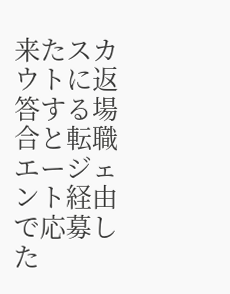来たスカウトに返答する場合と転職エージェント経由で応募した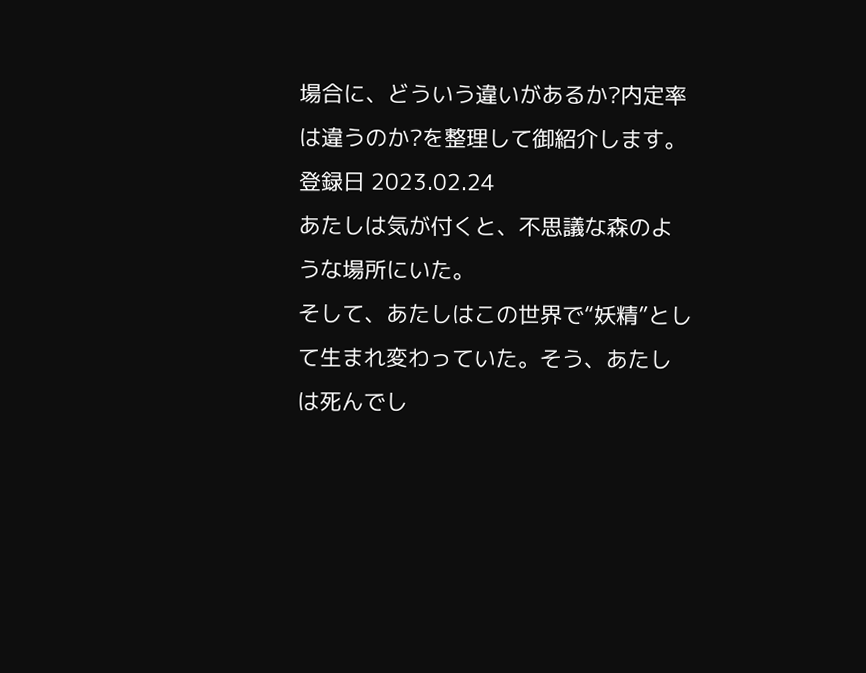場合に、どういう違いがあるか?内定率は違うのか?を整理して御紹介します。
登録日 2023.02.24
あたしは気が付くと、不思議な森のような場所にいた。
そして、あたしはこの世界で“妖精”として生まれ変わっていた。そう、あたしは死んでし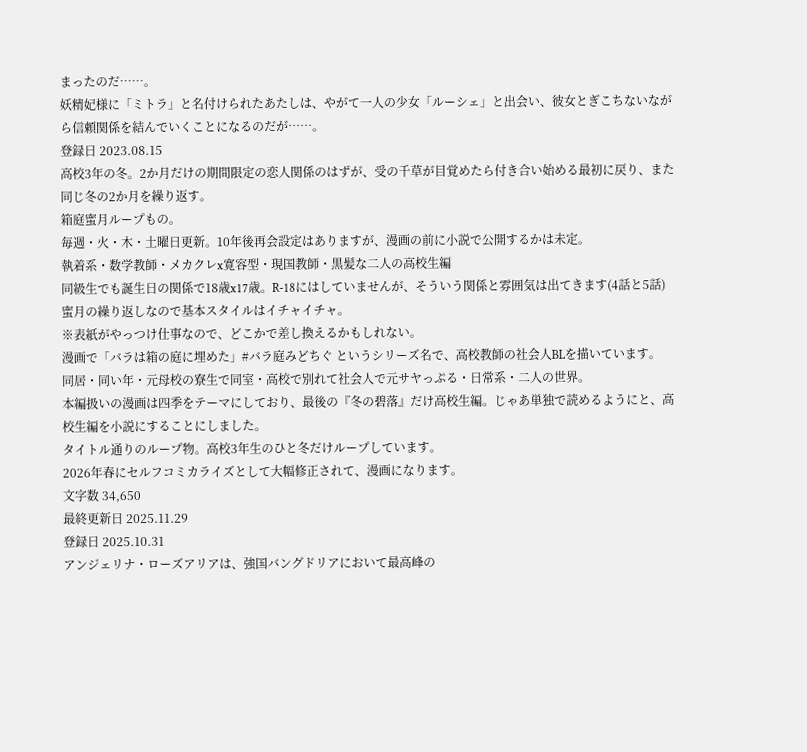まったのだ……。
妖精妃様に「ミトラ」と名付けられたあたしは、やがて一人の少女「ルーシェ」と出会い、彼女とぎこちないながら信頼関係を結んでいくことになるのだが……。
登録日 2023.08.15
高校3年の冬。2か月だけの期間限定の恋人関係のはずが、受の千草が目覚めたら付き合い始める最初に戻り、また同じ冬の2か月を繰り返す。
箱庭蜜月ループもの。
毎週・火・木・土曜日更新。10年後再会設定はありますが、漫画の前に小説で公開するかは未定。
執着系・数学教師・メカクレx寛容型・現国教師・黒髪な二人の高校生編
同級生でも誕生日の関係で18歳x17歳。R-18にはしていませんが、そういう関係と雰囲気は出てきます(4話と5話)
蜜月の繰り返しなので基本スタイルはイチャイチャ。
※表紙がやっつけ仕事なので、どこかで差し換えるかもしれない。
漫画で「バラは箱の庭に埋めた」#バラ庭みどちぐ というシリーズ名で、高校教師の社会人BLを描いています。
同居・同い年・元母校の寮生で同室・高校で別れて社会人で元サヤっぷる・日常系・二人の世界。
本編扱いの漫画は四季をテーマにしており、最後の『冬の碧落』だけ高校生編。じゃあ単独で読めるようにと、高校生編を小説にすることにしました。
タイトル通りのループ物。高校3年生のひと冬だけループしています。
2026年春にセルフコミカライズとして大幅修正されて、漫画になります。
文字数 34,650
最終更新日 2025.11.29
登録日 2025.10.31
アンジェリナ・ローズアリアは、強国バングドリアにおいて最高峰の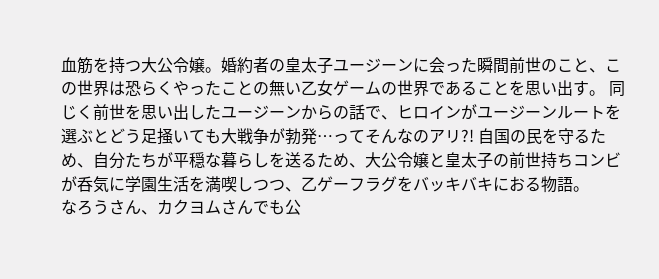血筋を持つ大公令嬢。婚約者の皇太子ユージーンに会った瞬間前世のこと、この世界は恐らくやったことの無い乙女ゲームの世界であることを思い出す。 同じく前世を思い出したユージーンからの話で、ヒロインがユージーンルートを選ぶとどう足掻いても大戦争が勃発…ってそんなのアリ?! 自国の民を守るため、自分たちが平穏な暮らしを送るため、大公令嬢と皇太子の前世持ちコンビが呑気に学園生活を満喫しつつ、乙ゲーフラグをバッキバキにおる物語。
なろうさん、カクヨムさんでも公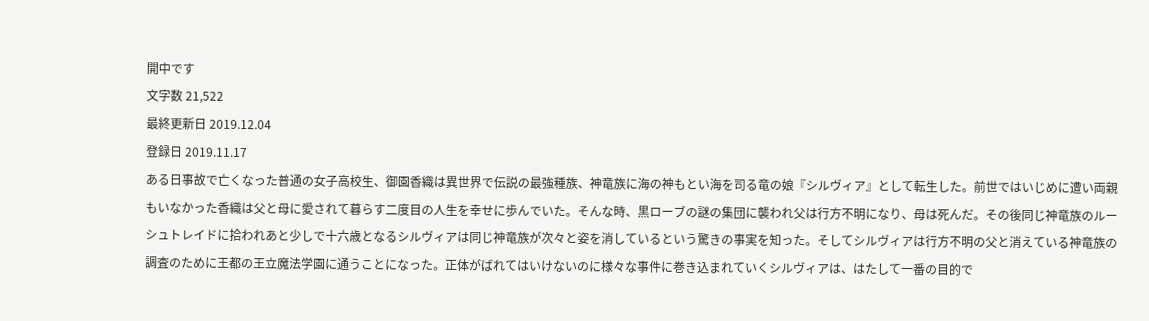開中です
文字数 21,522
最終更新日 2019.12.04
登録日 2019.11.17
ある日事故で亡くなった普通の女子高校生、御園香織は異世界で伝説の最強種族、神竜族に海の神もとい海を司る竜の娘『シルヴィア』として転生した。前世ではいじめに遭い両親もいなかった香織は父と母に愛されて暮らす二度目の人生を幸せに歩んでいた。そんな時、黒ローブの謎の集団に襲われ父は行方不明になり、母は死んだ。その後同じ神竜族のルーシュトレイドに拾われあと少しで十六歳となるシルヴィアは同じ神竜族が次々と姿を消しているという驚きの事実を知った。そしてシルヴィアは行方不明の父と消えている神竜族の調査のために王都の王立魔法学園に通うことになった。正体がばれてはいけないのに様々な事件に巻き込まれていくシルヴィアは、はたして一番の目的で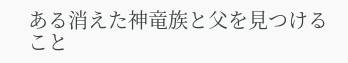ある消えた神竜族と父を見つけること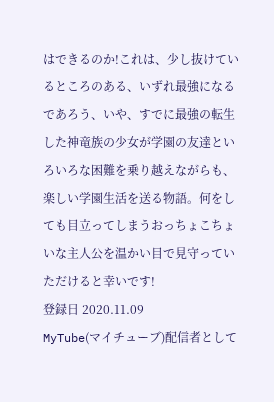はできるのか!これは、少し抜けているところのある、いずれ最強になるであろう、いや、すでに最強の転生した神竜族の少女が学園の友達といろいろな困難を乗り越えながらも、楽しい学園生活を送る物語。何をしても目立ってしまうおっちょこちょいな主人公を温かい目で見守っていただけると幸いです!
登録日 2020.11.09
MyTube(マイチューブ)配信者として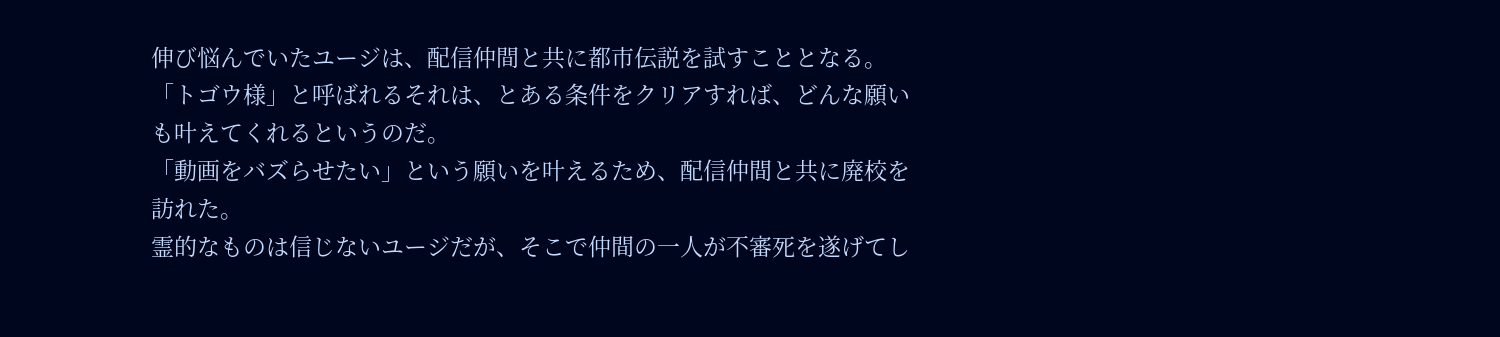伸び悩んでいたユージは、配信仲間と共に都市伝説を試すこととなる。
「トゴウ様」と呼ばれるそれは、とある条件をクリアすれば、どんな願いも叶えてくれるというのだ。
「動画をバズらせたい」という願いを叶えるため、配信仲間と共に廃校を訪れた。
霊的なものは信じないユージだが、そこで仲間の一人が不審死を遂げてし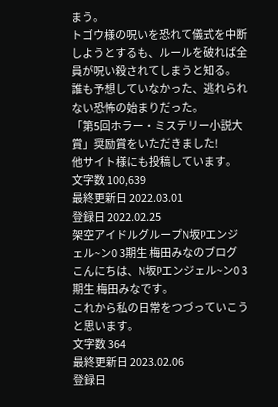まう。
トゴウ様の呪いを恐れて儀式を中断しようとするも、ルールを破れば全員が呪い殺されてしまうと知る。
誰も予想していなかった、逃れられない恐怖の始まりだった。
「第5回ホラー・ミステリー小説大賞」奨励賞をいただきました!
他サイト様にも投稿しています。
文字数 100,639
最終更新日 2022.03.01
登録日 2022.02.25
架空アイドルグループN坂Pエンジェル~ン0 3期生 梅田みなのブログ
こんにちは、N坂Pエンジェル~ン0 3期生 梅田みなです。
これから私の日常をつづっていこうと思います。
文字数 364
最終更新日 2023.02.06
登録日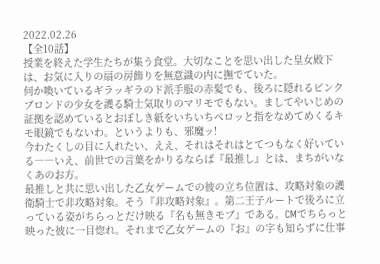2022.02.26
【全10話】
授業を終えた学生たちが集う食堂。大切なことを思い出した皇女殿下は、お気に入りの扇の房飾りを無意識の内に撫でていた。
何か喚いているギラッギラのド派手服の赤髪でも、後ろに隠れるピンクブロンドの少女を護る騎士気取りのマリモでもない。ましてやいじめの証拠を認めているとおぼしき紙をいちいちペロッと指をなめてめくるキモ眼鏡でもないわ。というよりも、邪魔ッ!
今わたくしの目に入れたい、ええ、それはそれはとてつもなく好いている――いえ、前世での言葉をかりるならば『最推し』とは、まちがいなくあのお方。
最推しと共に思い出した乙女ゲームでの彼の立ち位置は、攻略対象の護衛騎士で非攻略対象。そう『非攻略対象』。第二王子ルートで後ろに立っている姿がちらっとだけ映る『名も無きモブ』である。CMでちらっと映った彼に一目惚れ。それまで乙女ゲームの『お』の字も知らずに仕事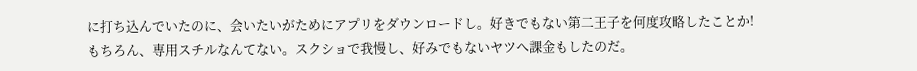に打ち込んでいたのに、会いたいがためにアプリをダウンロードし。好きでもない第二王子を何度攻略したことか!
もちろん、専用スチルなんてない。スクショで我慢し、好みでもないヤツへ課金もしたのだ。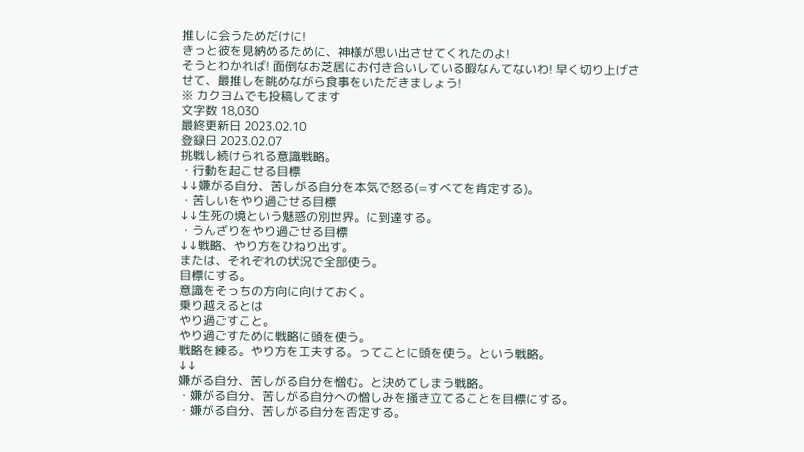推しに会うためだけに!
きっと彼を見納めるために、神様が思い出させてくれたのよ!
そうとわかれば! 面倒なお芝居にお付き合いしている暇なんてないわ! 早く切り上げさせて、最推しを眺めながら食事をいただきましょう!
※ カクヨムでも投稿してます
文字数 18,030
最終更新日 2023.02.10
登録日 2023.02.07
挑戦し続けられる意識戦略。
・行動を起こせる目標
↓↓嫌がる自分、苦しがる自分を本気で怒る(=すべてを肯定する)。
・苦しいをやり過ごせる目標
↓↓生死の境という魅惑の別世界。に到達する。
・うんざりをやり過ごせる目標
↓↓戦略、やり方をひねり出す。
または、それぞれの状況で全部使う。
目標にする。
意識をそっちの方向に向けておく。
乗り越えるとは
やり過ごすこと。
やり過ごすために戦略に頭を使う。
戦略を練る。やり方を工夫する。ってことに頭を使う。という戦略。
↓↓
嫌がる自分、苦しがる自分を憎む。と決めてしまう戦略。
・嫌がる自分、苦しがる自分への憎しみを掻き立てることを目標にする。
・嫌がる自分、苦しがる自分を否定する。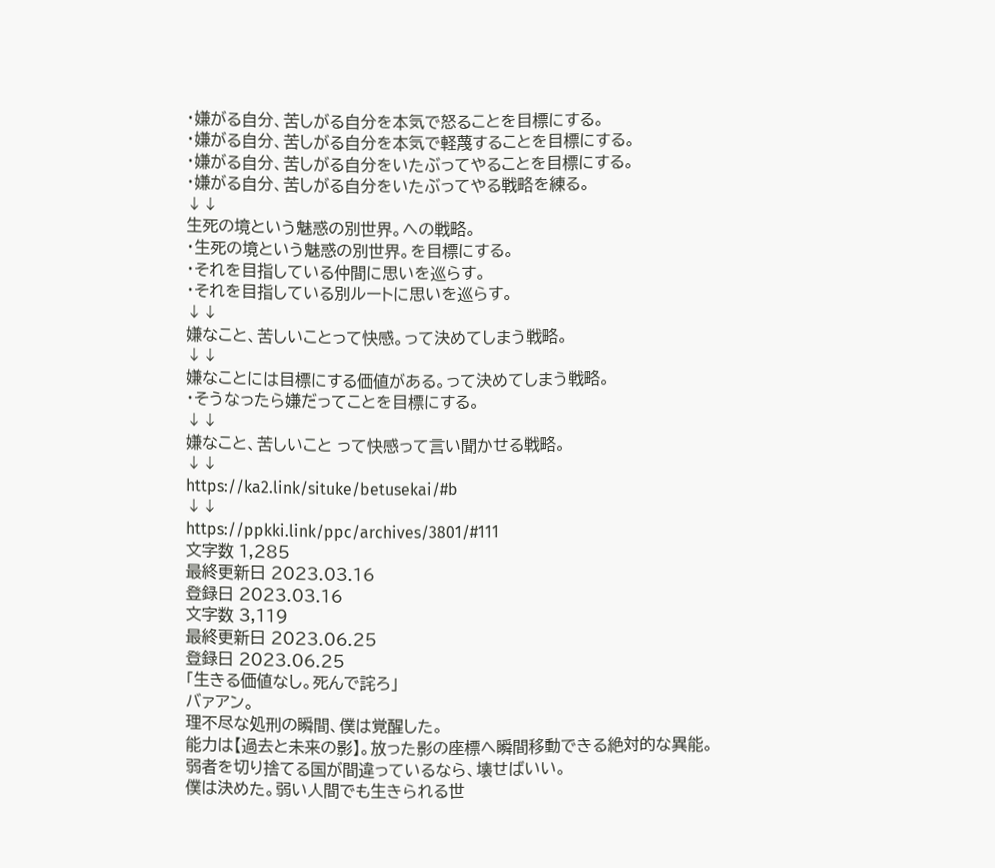・嫌がる自分、苦しがる自分を本気で怒ることを目標にする。
・嫌がる自分、苦しがる自分を本気で軽蔑することを目標にする。
・嫌がる自分、苦しがる自分をいたぶってやることを目標にする。
・嫌がる自分、苦しがる自分をいたぶってやる戦略を練る。
↓↓
生死の境という魅惑の別世界。への戦略。
・生死の境という魅惑の別世界。を目標にする。
・それを目指している仲間に思いを巡らす。
・それを目指している別ルートに思いを巡らす。
↓↓
嫌なこと、苦しいことって快感。って決めてしまう戦略。
↓↓
嫌なことには目標にする価値がある。って決めてしまう戦略。
・そうなったら嫌だってことを目標にする。
↓↓
嫌なこと、苦しいこと って快感って言い聞かせる戦略。
↓↓
https://ka2.link/situke/betusekai/#b
↓↓
https://ppkki.link/ppc/archives/3801/#111
文字数 1,285
最終更新日 2023.03.16
登録日 2023.03.16
文字数 3,119
最終更新日 2023.06.25
登録日 2023.06.25
「生きる価値なし。死んで詫ろ」
バァアン。
理不尽な処刑の瞬間、僕は覚醒した。
能力は【過去と未来の影】。放った影の座標へ瞬間移動できる絶対的な異能。
弱者を切り捨てる国が間違っているなら、壊せばいい。
僕は決めた。弱い人間でも生きられる世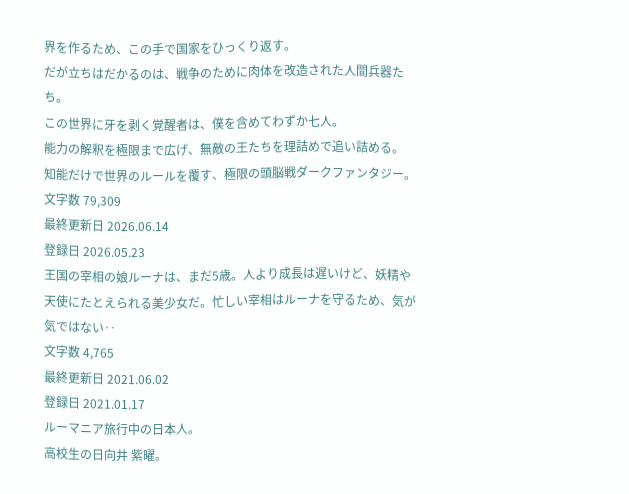界を作るため、この手で国家をひっくり返す。
だが立ちはだかるのは、戦争のために肉体を改造された人間兵器たち。
この世界に牙を剥く覚醒者は、僕を含めてわずか七人。
能力の解釈を極限まで広げ、無敵の王たちを理詰めで追い詰める。
知能だけで世界のルールを覆す、極限の頭脳戦ダークファンタジー。
文字数 79,309
最終更新日 2026.06.14
登録日 2026.05.23
王国の宰相の娘ルーナは、まだ5歳。人より成長は遅いけど、妖精や天使にたとえられる美少女だ。忙しい宰相はルーナを守るため、気が気ではない‥
文字数 4,765
最終更新日 2021.06.02
登録日 2021.01.17
ルーマニア旅行中の日本人。
高校生の日向井 紫曜。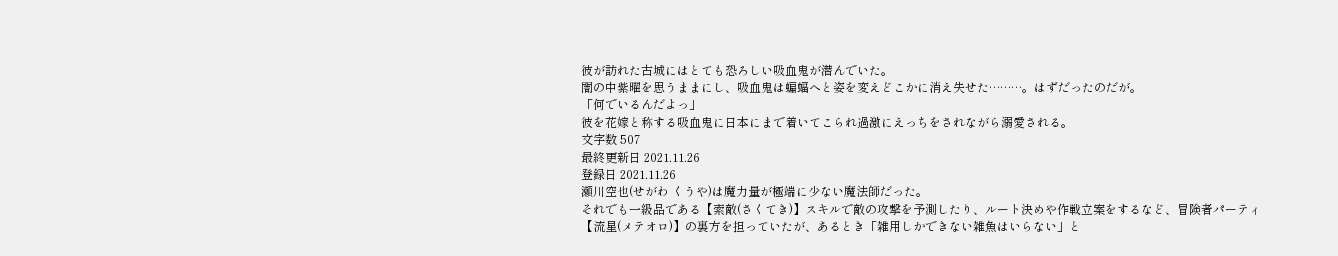彼が訪れた古城にはとても恐ろしい吸血鬼が潜んでいた。
闇の中紫曜を思うままにし、吸血鬼は蝙蝠へと姿を変えどこかに消え失せた………。はずだったのだが。
「何でいるんだよっ」
彼を花嫁と称する吸血鬼に日本にまで着いてこられ過激にえっちをされながら溺愛される。
文字数 507
最終更新日 2021.11.26
登録日 2021.11.26
瀬川空也(せがわ くうや)は魔力量が極端に少ない魔法師だった。
それでも一級品である【索敵(さくてき)】スキルで敵の攻撃を予測したり、ルート決めや作戦立案をするなど、冒険者パーティ【流星(メテオロ)】の裏方を担っていたが、あるとき「雑用しかできない雑魚はいらない」と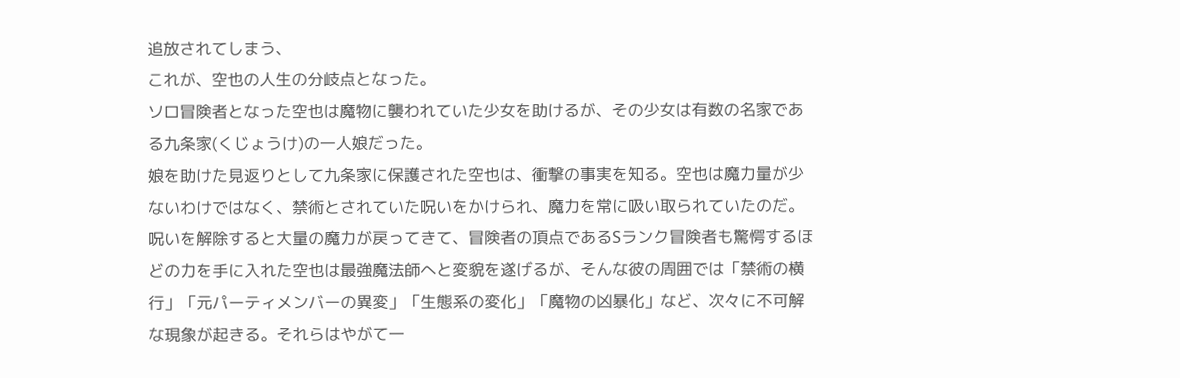追放されてしまう、
これが、空也の人生の分岐点となった。
ソロ冒険者となった空也は魔物に襲われていた少女を助けるが、その少女は有数の名家である九条家(くじょうけ)の一人娘だった。
娘を助けた見返りとして九条家に保護された空也は、衝撃の事実を知る。空也は魔力量が少ないわけではなく、禁術とされていた呪いをかけられ、魔力を常に吸い取られていたのだ。
呪いを解除すると大量の魔力が戻ってきて、冒険者の頂点であるSランク冒険者も驚愕するほどの力を手に入れた空也は最強魔法師へと変貌を遂げるが、そんな彼の周囲では「禁術の横行」「元パーティメンバーの異変」「生態系の変化」「魔物の凶暴化」など、次々に不可解な現象が起きる。それらはやがて一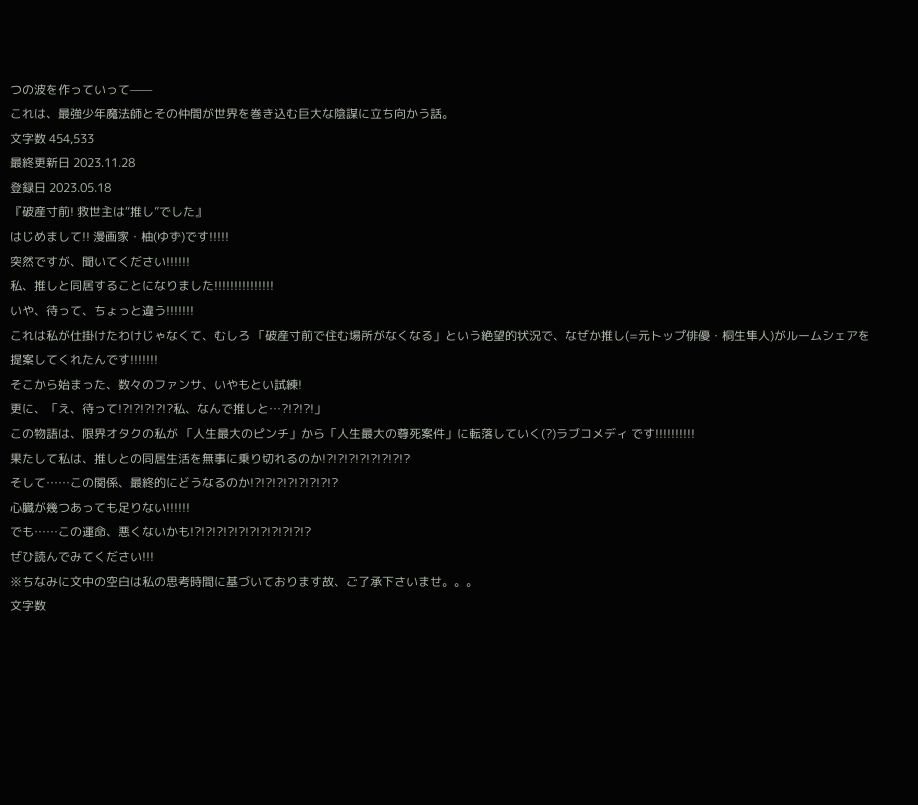つの波を作っていって——
これは、最強少年魔法師とその仲間が世界を巻き込む巨大な陰謀に立ち向かう話。
文字数 454,533
最終更新日 2023.11.28
登録日 2023.05.18
『破産寸前! 救世主は“推し”でした』
はじめまして!! 漫画家・柚(ゆず)です!!!!!
突然ですが、聞いてください!!!!!!
私、推しと同居することになりました!!!!!!!!!!!!!!!
いや、待って、ちょっと違う!!!!!!!
これは私が仕掛けたわけじゃなくて、むしろ 「破産寸前で住む場所がなくなる」という絶望的状況で、なぜか推し(=元トップ俳優・桐生隼人)がルームシェアを提案してくれたんです!!!!!!!
そこから始まった、数々のファンサ、いやもとい試練!
更に、「え、待って!?!?!?!?!?私、なんで推しと…?!?!?!」
この物語は、限界オタクの私が 「人生最大のピンチ」から「人生最大の尊死案件」に転落していく(?)ラブコメディ です!!!!!!!!!!
果たして私は、推しとの同居生活を無事に乗り切れるのか!?!?!?!?!?!?!?!?
そして……この関係、最終的にどうなるのか!?!?!?!?!?!?!?!?
心臓が幾つあっても足りない!!!!!!
でも……この運命、悪くないかも!?!?!?!?!?!?!?!?!?!?!?
ぜひ読んでみてください!!!
※ちなみに文中の空白は私の思考時間に基づいております故、ご了承下さいませ。。。
文字数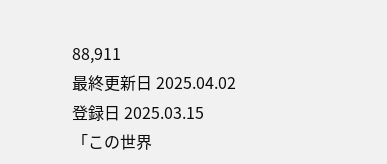88,911
最終更新日 2025.04.02
登録日 2025.03.15
「この世界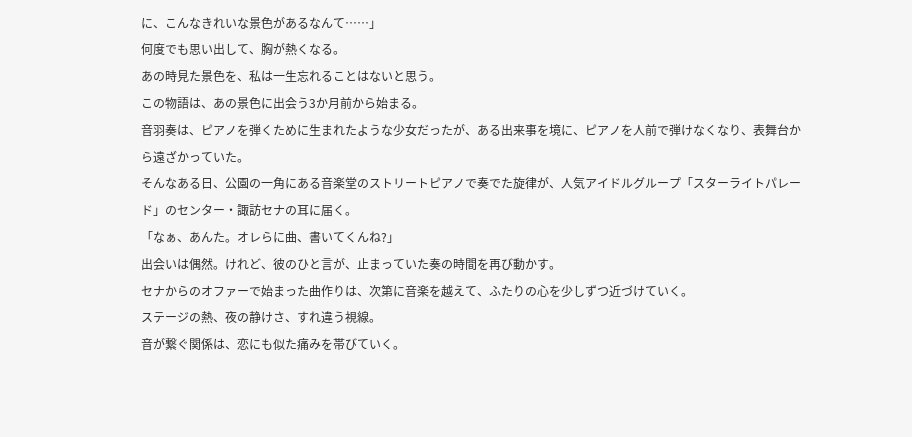に、こんなきれいな景色があるなんて……」
何度でも思い出して、胸が熱くなる。
あの時見た景色を、私は一生忘れることはないと思う。
この物語は、あの景色に出会う3か月前から始まる。
音羽奏は、ピアノを弾くために生まれたような少女だったが、ある出来事を境に、ピアノを人前で弾けなくなり、表舞台から遠ざかっていた。
そんなある日、公園の一角にある音楽堂のストリートピアノで奏でた旋律が、人気アイドルグループ「スターライトパレード」のセンター・諏訪セナの耳に届く。
「なぁ、あんた。オレらに曲、書いてくんね?」
出会いは偶然。けれど、彼のひと言が、止まっていた奏の時間を再び動かす。
セナからのオファーで始まった曲作りは、次第に音楽を越えて、ふたりの心を少しずつ近づけていく。
ステージの熱、夜の静けさ、すれ違う視線。
音が繋ぐ関係は、恋にも似た痛みを帯びていく。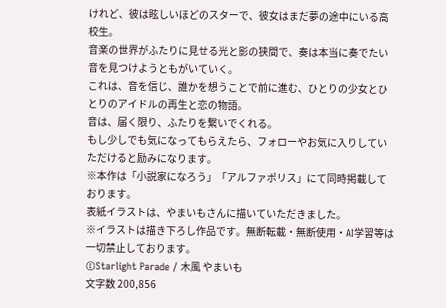けれど、彼は眩しいほどのスターで、彼女はまだ夢の途中にいる高校生。
音楽の世界がふたりに見せる光と影の狭間で、奏は本当に奏でたい音を見つけようともがいていく。
これは、音を信じ、誰かを想うことで前に進む、ひとりの少女とひとりのアイドルの再生と恋の物語。
音は、届く限り、ふたりを繋いでくれる。
もし少しでも気になってもらえたら、フォローやお気に入りしていただけると励みになります。
※本作は「小説家になろう」「アルファポリス」にて同時掲載しております。
表紙イラストは、やまいもさんに描いていただきました。
※イラストは描き下ろし作品です。無断転載・無断使用・AI学習等は一切禁止しております。
©Starlight Parade / 木風 やまいも
文字数 200,856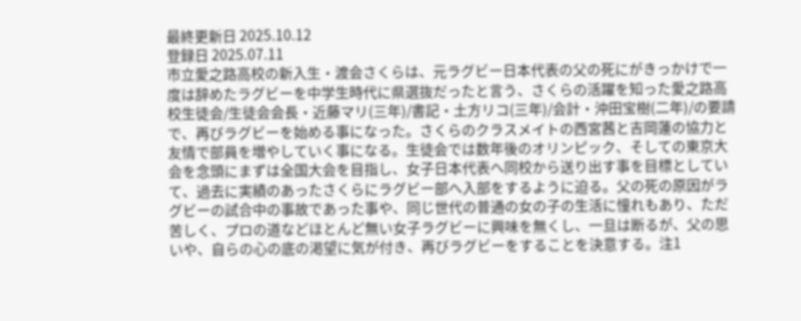最終更新日 2025.10.12
登録日 2025.07.11
市立愛之路高校の新入生・渡会さくらは、元ラグビー日本代表の父の死にがきっかけで一度は辞めたラグビーを中学生時代に県選抜だったと言う、さくらの活躍を知った愛之路高校生徒会/生徒会会長・近藤マリ(三年)/書記・土方リコ(三年)/会計・沖田宝樹(二年)/の要請で、再びラグビーを始める事になった。さくらのクラスメイトの西宮茜と吉岡蓮の協力と友情で部員を増やしていく事になる。生徒会では数年後のオリンピック、そしての東京大会を念頭にまずは全国大会を目指し、女子日本代表へ同校から送り出す事を目標としていて、過去に実績のあったさくらにラグビー部へ入部をするように迫る。父の死の原因がラグビーの試合中の事故であった事や、同じ世代の普通の女の子の生活に憧れもあり、ただ苦しく、プロの道などほとんど無い女子ラグビーに興味を無くし、一旦は断るが、父の思いや、自らの心の底の渇望に気が付き、再びラグビーをすることを決意する。注1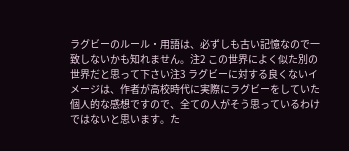ラグビーのルール・用語は、必ずしも古い記憶なので一致しないかも知れません。注2 この世界によく似た別の世界だと思って下さい注3 ラグビーに対する良くないイメージは、作者が高校時代に実際にラグビーをしていた個人的な感想ですので、全ての人がそう思っているわけではないと思います。た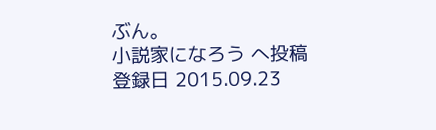ぶん。
小説家になろう へ投稿
登録日 2015.09.23